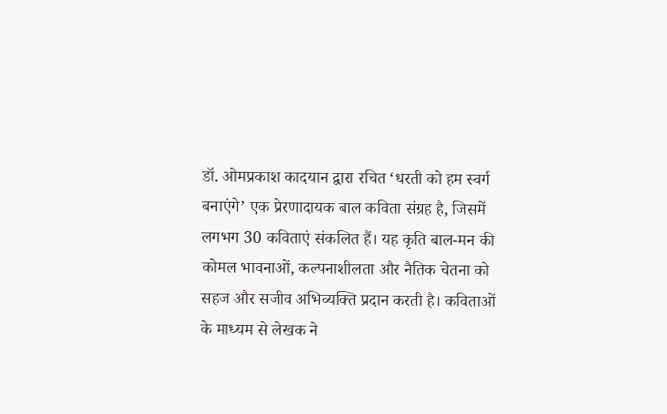डॉ. ओमप्रकाश कादयान द्वारा रचित ‘धरती को हम स्वर्ग बनाएंगे’ एक प्रेरणादायक बाल कविता संग्रह है, जिसमें लगभग 30 कविताएं संकलित हैं। यह कृति बाल-मन की कोमल भावनाओं, कल्पनाशीलता और नैतिक चेतना को सहज और सजीव अभिव्यक्ति प्रदान करती है। कविताओं के माध्यम से लेखक ने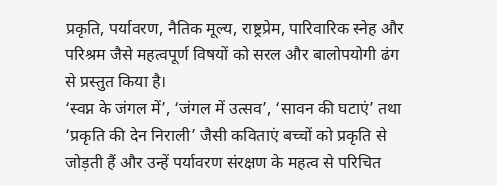प्रकृति, पर्यावरण, नैतिक मूल्य, राष्ट्रप्रेम, पारिवारिक स्नेह और परिश्रम जैसे महत्वपूर्ण विषयों को सरल और बालोपयोगी ढंग से प्रस्तुत किया है।
‘स्वप्न के जंगल में’, ‘जंगल में उत्सव’, ‘सावन की घटाएं’ तथा ‘प्रकृति की देन निराली’ जैसी कविताएं बच्चों को प्रकृति से जोड़ती हैं और उन्हें पर्यावरण संरक्षण के महत्व से परिचित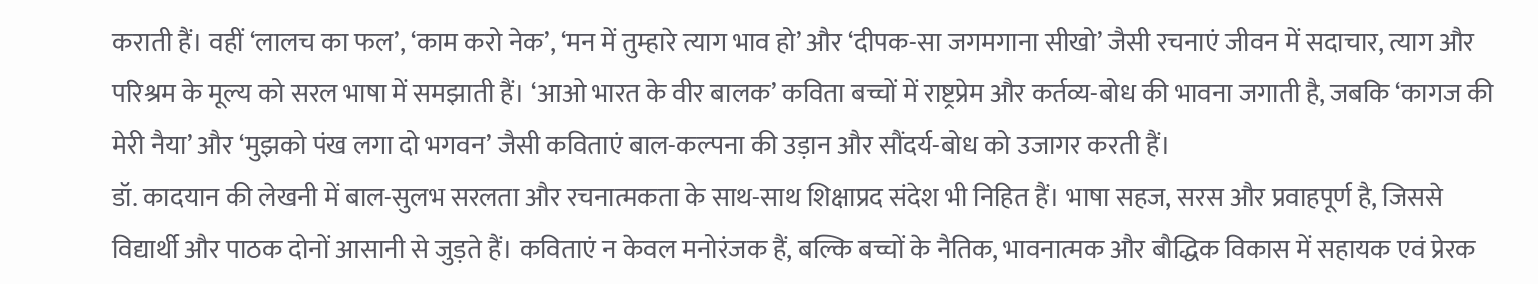कराती हैं। वहीं ‘लालच का फल’, ‘काम करो नेक’, ‘मन में तुम्हारे त्याग भाव हो’ और ‘दीपक-सा जगमगाना सीखो’ जैसी रचनाएं जीवन में सदाचार, त्याग और परिश्रम के मूल्य को सरल भाषा में समझाती हैं। ‘आओ भारत के वीर बालक’ कविता बच्चों में राष्ट्रप्रेम और कर्तव्य-बोध की भावना जगाती है, जबकि ‘कागज की मेरी नैया’ और ‘मुझको पंख लगा दो भगवन’ जैसी कविताएं बाल-कल्पना की उड़ान और सौंदर्य-बोध को उजागर करती हैं।
डॉ. कादयान की लेखनी में बाल-सुलभ सरलता और रचनात्मकता के साथ-साथ शिक्षाप्रद संदेश भी निहित हैं। भाषा सहज, सरस और प्रवाहपूर्ण है, जिससे विद्यार्थी और पाठक दोनों आसानी से जुड़ते हैं। कविताएं न केवल मनोरंजक हैं, बल्कि बच्चों के नैतिक, भावनात्मक और बौद्धिक विकास में सहायक एवं प्रेरक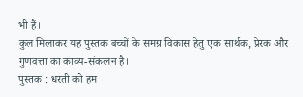भी हैं।
कुल मिलाकर यह पुस्तक बच्चों के समग्र विकास हेतु एक सार्थक, प्रेरक और गुणवत्ता का काव्य-संकलन है।
पुस्तक : धरती को हम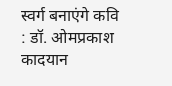स्वर्ग बनाएंगे कवि : डॉ. ओमप्रकाश कादयान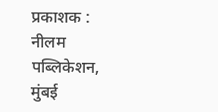प्रकाशक : नीलम पब्लिकेशन, मुंबई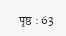पृष्ठ : 63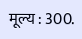मूल्य : 300.